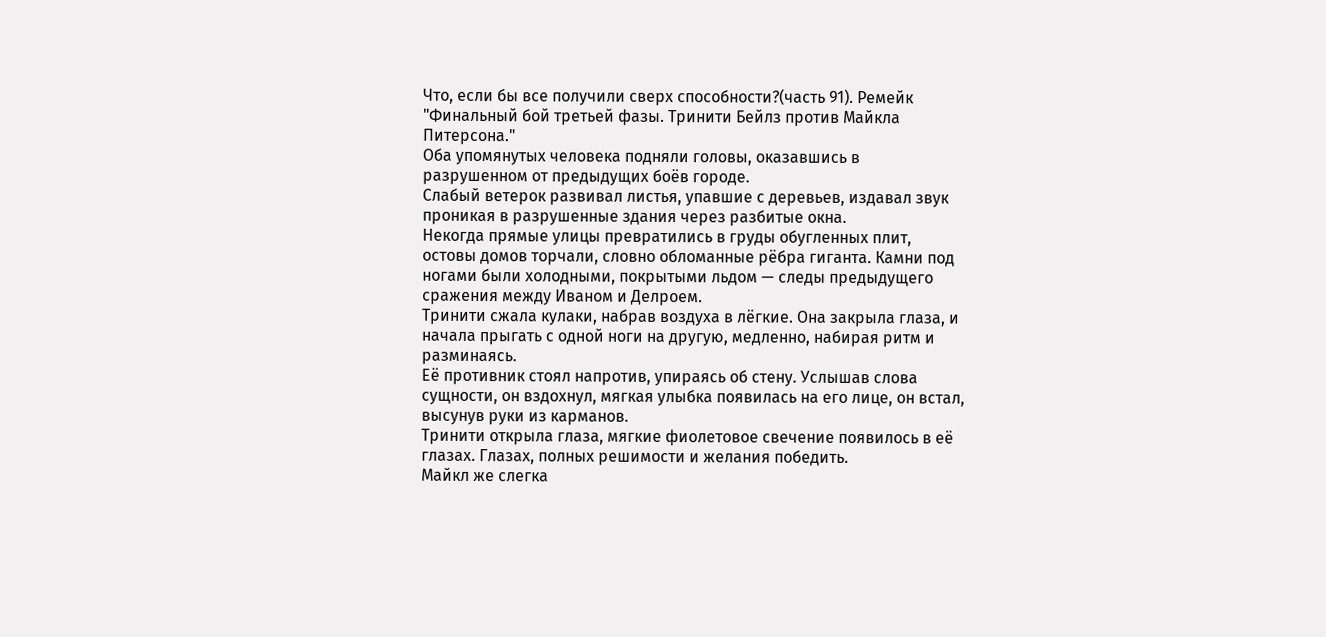Что, если бы все получили сверх способности?(часть 91). Ремейк
"Финальный бой третьей фазы. Тринити Бейлз против Майкла Питерсона."
Оба упомянутых человека подняли головы, оказавшись в разрушенном от предыдущих боёв городе.
Слабый ветерок развивал листья, упавшие с деревьев, издавал звук проникая в разрушенные здания через разбитые окна.
Некогда прямые улицы превратились в груды обугленных плит, остовы домов торчали, словно обломанные рёбра гиганта. Камни под ногами были холодными, покрытыми льдом — следы предыдущего сражения между Иваном и Делроем.
Тринити сжала кулаки, набрав воздуха в лёгкие. Она закрыла глаза, и начала прыгать с одной ноги на другую, медленно, набирая ритм и разминаясь.
Её противник стоял напротив, упираясь об стену. Услышав слова сущности, он вздохнул, мягкая улыбка появилась на его лице, он встал, высунув руки из карманов.
Тринити открыла глаза, мягкие фиолетовое свечение появилось в её глазах. Глазах, полных решимости и желания победить.
Майкл же слегка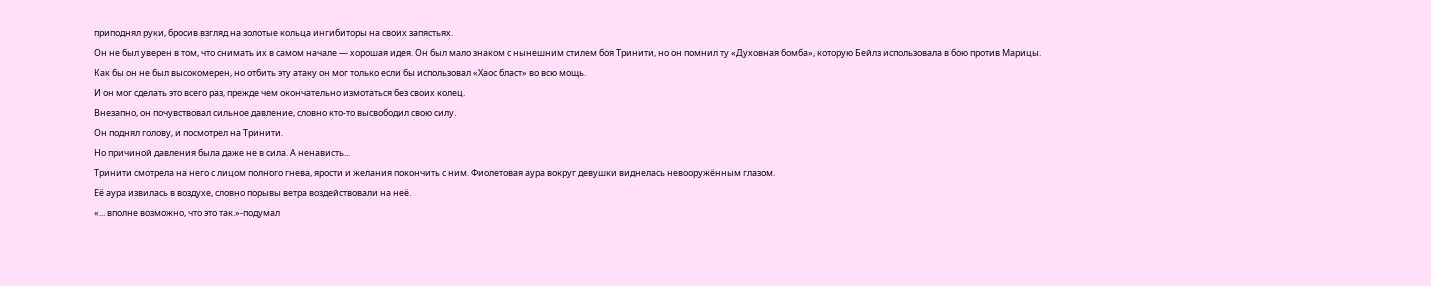приподнял руки, бросив взгляд на золотые кольца ингибиторы на своих запястьях.
Он не был уверен в том, что снимать их в самом начале — хорошая идея. Он был мало знаком с нынешним стилем боя Тринити, но он помнил ту «Духовная бомба», которую Бейлз использовала в бою против Марицы.
Как бы он не был высокомерен, но отбить эту атаку он мог только если бы использовал «Хаос бласт» во всю мощь.
И он мог сделать это всего раз, прежде чем окончательно измотаться без своих колец.
Внезапно, он почувствовал сильное давление, словно кто-то высвободил свою силу.
Он поднял голову, и посмотрел на Тринити.
Но причиной давления была даже не в сила. А ненависть...
Тринити смотрела на него с лицом полного гнева, ярости и желания покончить с ним. Фиолетовая аура вокруг девушки виднелась невооружённым глазом.
Её аура извилась в воздухе, словно порывы ветра воздействовали на неё.
«... вполне возможно, что это так.»-подумал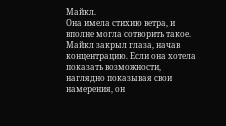Майкл.
Она имела стихию ветра, и вполне могла сотворить такое.
Майкл закрыл глаза, начав концентрацию. Если она хотела показать возможности, наглядно показывая свои намерения, он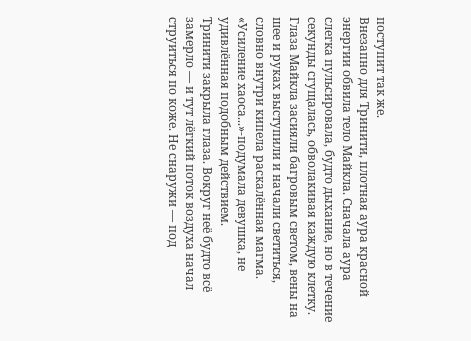поступит так же.
Внезапно для Тринити, плотная аура красной энергии обвила тело Майкла. Сначала аура слегка пульсировала, будто дыхание, но в течение секунды сгущалась, обволакивая каждую клетку. Глаза Майкла засияли багровым светом, вены на шее и руках выступили и начали светиться, словно внутри кипела раскалённая магма.
«Усиление хаоса...»-подумала девушка, не удивлённая подобным действием.
Тринити закрыла глаза. Вокруг неё будто всё замерло — и тут лёгкий поток воздуха начал струиться по коже. Не снаружи — под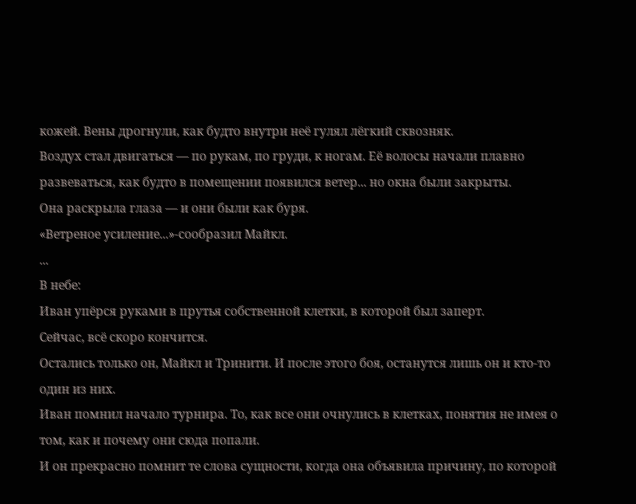кожей. Вены дрогнули, как будто внутри неё гулял лёгкий сквозняк.
Воздух стал двигаться — по рукам, по груди, к ногам. Её волосы начали плавно развеваться, как будто в помещении появился ветер... но окна были закрыты.
Она раскрыла глаза — и они были как буря.
«Ветреное усиление...»-сообразил Майкл.
...
В небе:
Иван упёрся руками в прутья собственной клетки, в которой был заперт.
Сейчас, всё скоро кончится.
Остались только он, Майкл и Тринити. И после этого боя, останутся лишь он и кто-то один из них.
Иван помнил начало турнира. То, как все они очнулись в клетках, понятия не имея о том, как и почему они сюда попали.
И он прекрасно помнит те слова сущности, когда она объявила причину, по которой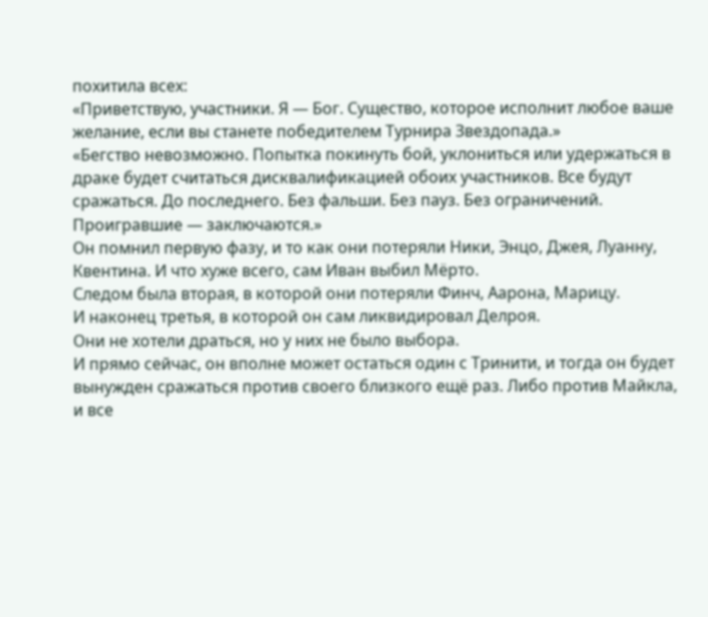похитила всех:
«Приветствую, участники. Я — Бог. Существо, которое исполнит любое ваше желание, если вы станете победителем Турнира Звездопада.»
«Бегство невозможно. Попытка покинуть бой, уклониться или удержаться в драке будет считаться дисквалификацией обоих участников. Все будут сражаться. До последнего. Без фальши. Без пауз. Без ограничений. Проигравшие — заключаются.»
Он помнил первую фазу, и то как они потеряли Ники, Энцо, Джея, Луанну, Квентина. И что хуже всего, сам Иван выбил Мёрто.
Следом была вторая, в которой они потеряли Финч, Аарона, Марицу.
И наконец третья, в которой он сам ликвидировал Делроя.
Они не хотели драться, но у них не было выбора.
И прямо сейчас, он вполне может остаться один с Тринити, и тогда он будет вынужден сражаться против своего близкого ещё раз. Либо против Майкла, и все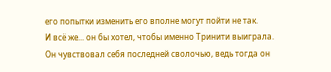его попытки изменить его вполне могут пойти не так.
И всё же... он бы хотел, чтобы именно Тринити выиграла.
Он чувствовал себя последней сволочью, ведь тогда он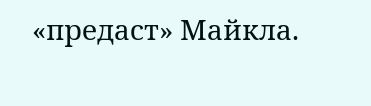«предаст» Майкла.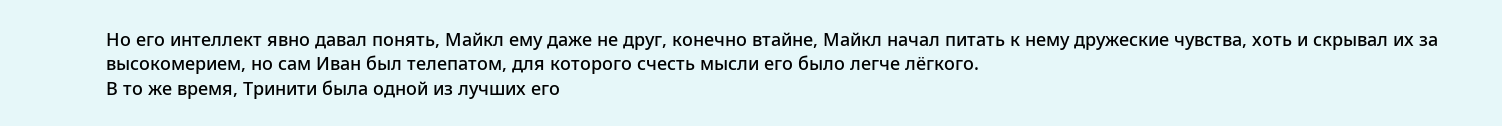Но его интеллект явно давал понять, Майкл ему даже не друг, конечно втайне, Майкл начал питать к нему дружеские чувства, хоть и скрывал их за высокомерием, но сам Иван был телепатом, для которого счесть мысли его было легче лёгкого.
В то же время, Тринити была одной из лучших его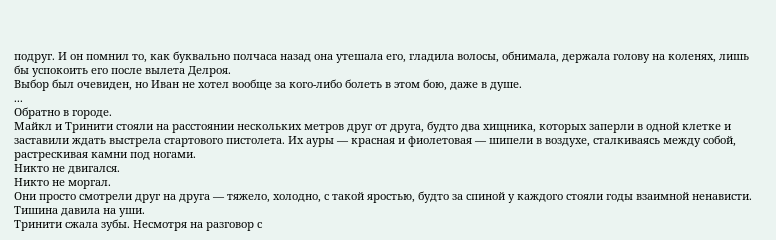подруг. И он помнил то, как буквально полчаса назад она утешала его, гладила волосы, обнимала, держала голову на коленях, лишь бы успокоить его после вылета Делроя.
Выбор был очевиден, но Иван не хотел вообще за кого-либо болеть в этом бою, даже в душе.
...
Обратно в городе.
Майкл и Тринити стояли на расстоянии нескольких метров друг от друга, будто два хищника, которых заперли в одной клетке и заставили ждать выстрела стартового пистолета. Их ауры — красная и фиолетовая — шипели в воздухе, сталкиваясь между собой, растрескивая камни под ногами.
Никто не двигался.
Никто не моргал.
Они просто смотрели друг на друга — тяжело, холодно, с такой яростью, будто за спиной у каждого стояли годы взаимной ненависти.
Тишина давила на уши.
Тринити сжала зубы. Несмотря на разговор с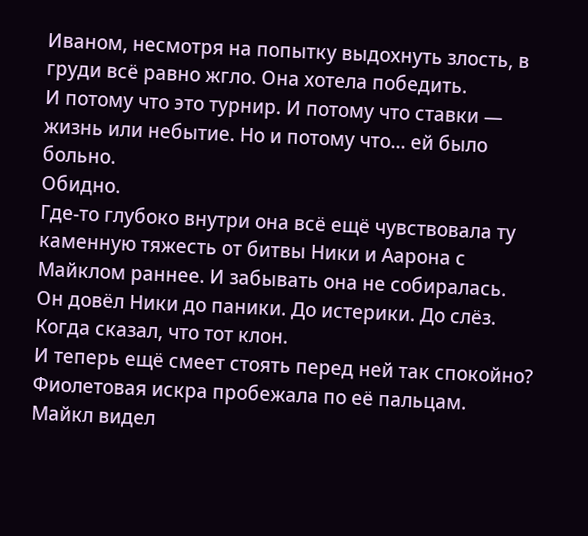Иваном, несмотря на попытку выдохнуть злость, в груди всё равно жгло. Она хотела победить.
И потому что это турнир. И потому что ставки — жизнь или небытие. Но и потому что... ей было больно.
Обидно.
Где-то глубоко внутри она всё ещё чувствовала ту каменную тяжесть от битвы Ники и Аарона с Майклом раннее. И забывать она не собиралась.
Он довёл Ники до паники. До истерики. До слёз. Когда сказал, что тот клон.
И теперь ещё смеет стоять перед ней так спокойно?
Фиолетовая искра пробежала по её пальцам.
Майкл видел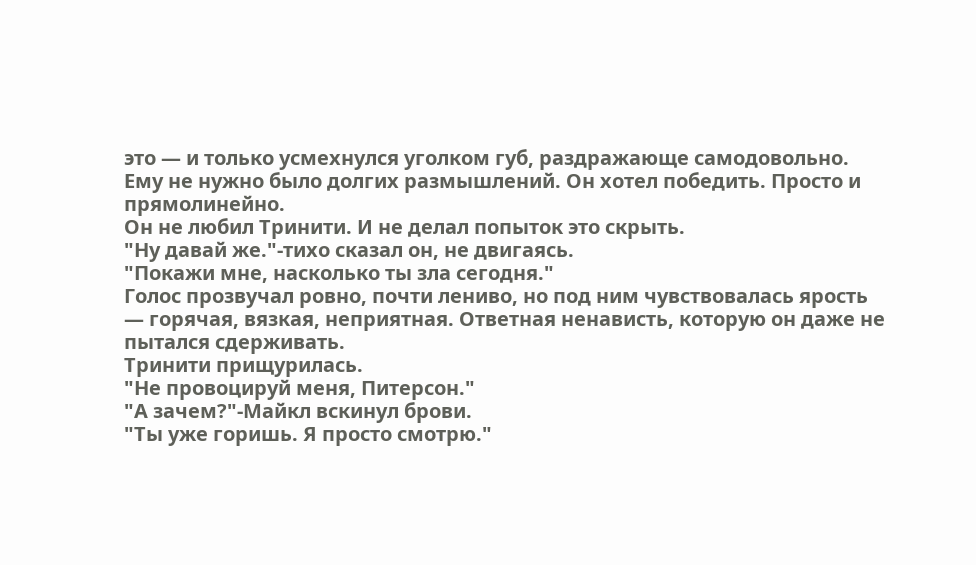это — и только усмехнулся уголком губ, раздражающе самодовольно.
Ему не нужно было долгих размышлений. Он хотел победить. Просто и прямолинейно.
Он не любил Тринити. И не делал попыток это скрыть.
"Ну давай же."-тихо сказал он, не двигаясь.
"Покажи мне, насколько ты зла сегодня."
Голос прозвучал ровно, почти лениво, но под ним чувствовалась ярость — горячая, вязкая, неприятная. Ответная ненависть, которую он даже не пытался сдерживать.
Тринити прищурилась.
"Не провоцируй меня, Питерсон."
"А зачем?"-Майкл вскинул брови.
"Ты уже горишь. Я просто смотрю."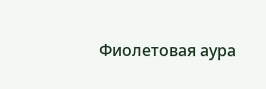Фиолетовая аура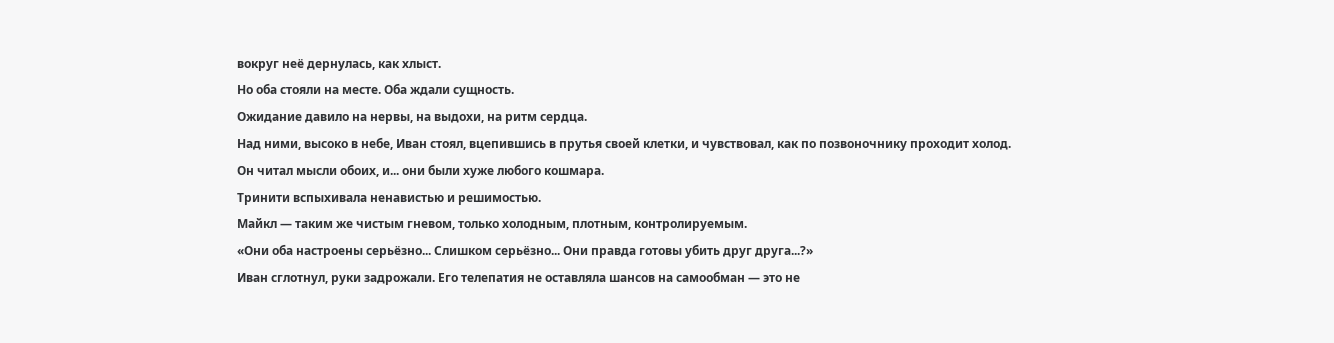вокруг неё дернулась, как хлыст.
Но оба стояли на месте. Оба ждали сущность.
Ожидание давило на нервы, на выдохи, на ритм сердца.
Над ними, высоко в небе, Иван стоял, вцепившись в прутья своей клетки, и чувствовал, как по позвоночнику проходит холод.
Он читал мысли обоих, и... они были хуже любого кошмара.
Тринити вспыхивала ненавистью и решимостью.
Майкл — таким же чистым гневом, только холодным, плотным, контролируемым.
«Они оба настроены серьёзно... Слишком серьёзно... Они правда готовы убить друг друга...?»
Иван сглотнул, руки задрожали. Его телепатия не оставляла шансов на самообман — это не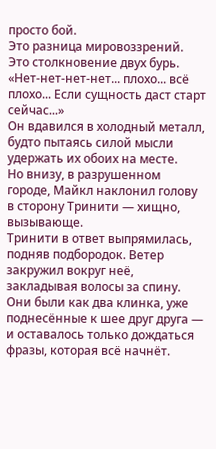просто бой.
Это разница мировоззрений.
Это столкновение двух бурь.
«Нет-нет-нет-нет... плохо... всё плохо... Если сущность даст старт сейчас...»
Он вдавился в холодный металл, будто пытаясь силой мысли удержать их обоих на месте.
Но внизу, в разрушенном городе, Майкл наклонил голову в сторону Тринити — хищно, вызывающе.
Тринити в ответ выпрямилась, подняв подбородок. Ветер закружил вокруг неё, закладывая волосы за спину.
Они были как два клинка, уже поднесённые к шее друг друга — и оставалось только дождаться фразы, которая всё начнёт.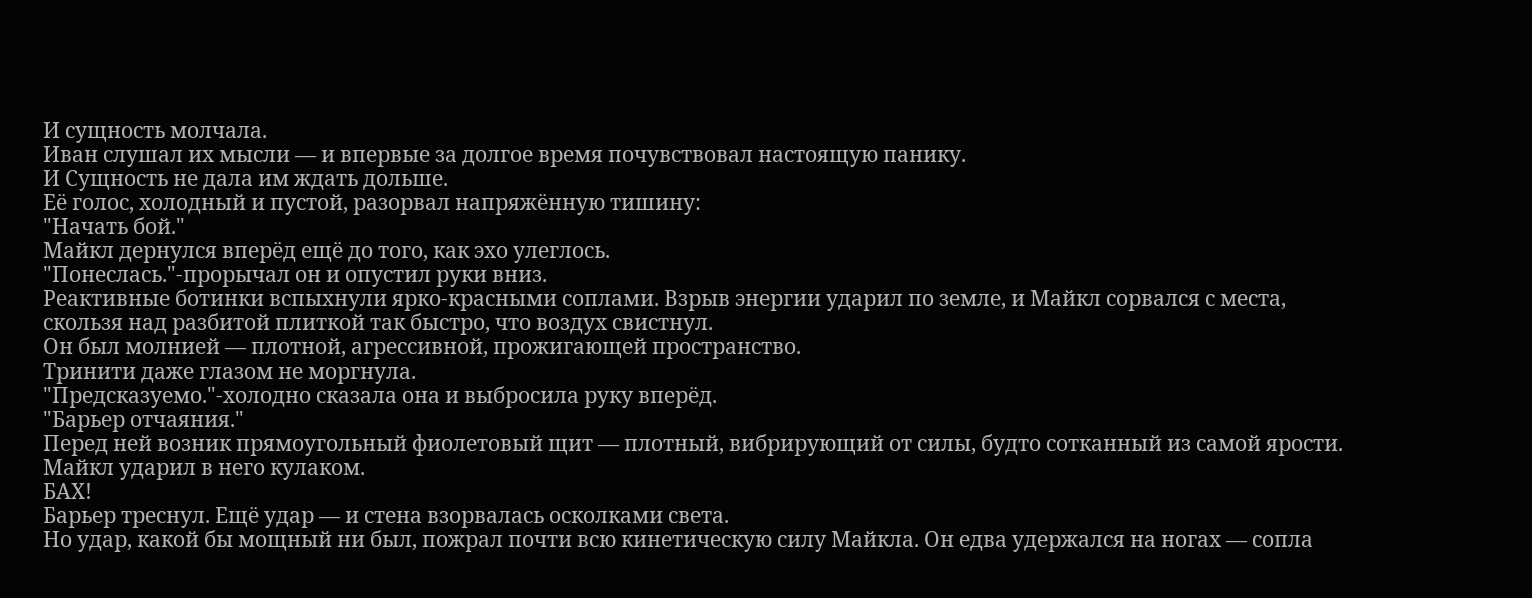И сущность молчала.
Иван слушал их мысли — и впервые за долгое время почувствовал настоящую панику.
И Сущность не дала им ждать дольше.
Её голос, холодный и пустой, разорвал напряжённую тишину:
"Начать бой."
Майкл дернулся вперёд ещё до того, как эхо улеглось.
"Понеслась."-прорычал он и опустил руки вниз.
Реактивные ботинки вспыхнули ярко-красными соплами. Взрыв энергии ударил по земле, и Майкл сорвался с места, скользя над разбитой плиткой так быстро, что воздух свистнул.
Он был молнией — плотной, агрессивной, прожигающей пространство.
Тринити даже глазом не моргнула.
"Предсказуемо."-холодно сказала она и выбросила руку вперёд.
"Барьер отчаяния."
Перед ней возник прямоугольный фиолетовый щит — плотный, вибрирующий от силы, будто сотканный из самой ярости.
Майкл ударил в него кулаком.
БАХ!
Барьер треснул. Ещё удар — и стена взорвалась осколками света.
Но удар, какой бы мощный ни был, пожрал почти всю кинетическую силу Майкла. Он едва удержался на ногах — сопла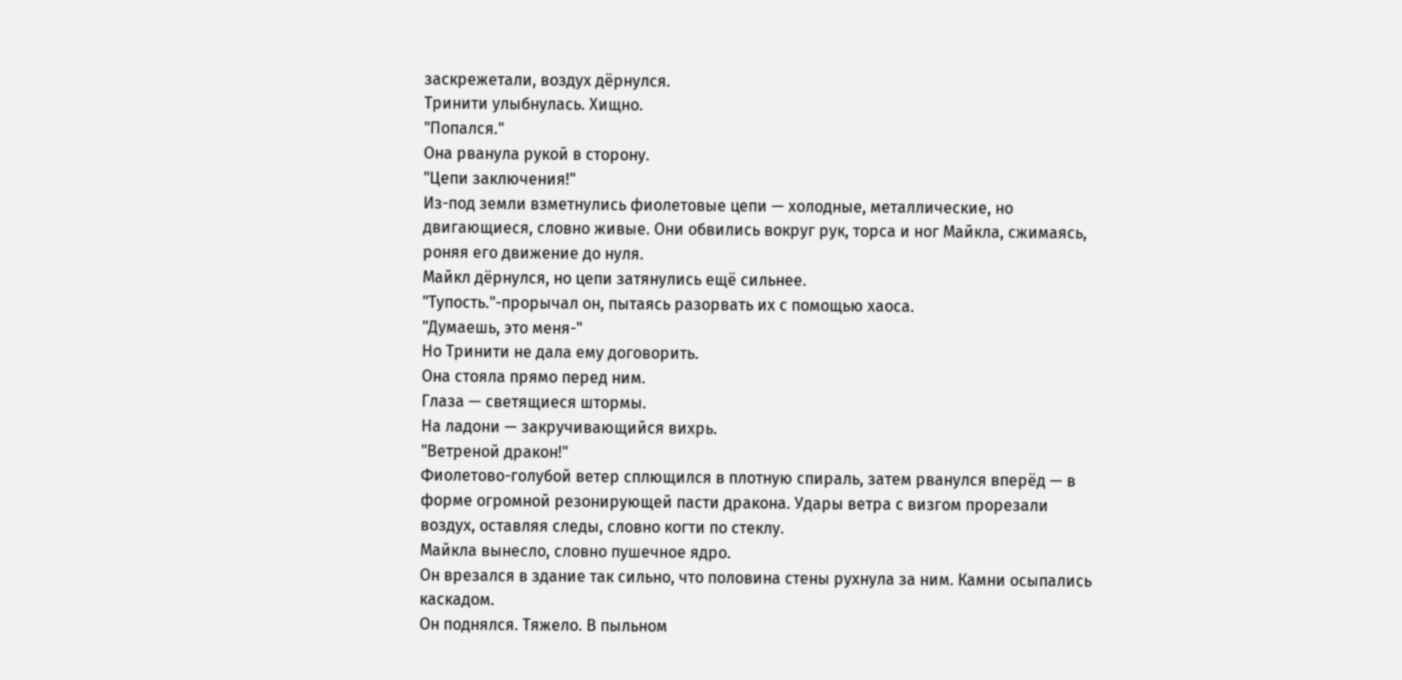заскрежетали, воздух дёрнулся.
Тринити улыбнулась. Хищно.
"Попался."
Она рванула рукой в сторону.
"Цепи заключения!"
Из-под земли взметнулись фиолетовые цепи — холодные, металлические, но двигающиеся, словно живые. Они обвились вокруг рук, торса и ног Майкла, сжимаясь, роняя его движение до нуля.
Майкл дёрнулся, но цепи затянулись ещё сильнее.
"Тупость."-прорычал он, пытаясь разорвать их с помощью хаоса.
"Думаешь, это меня-"
Но Тринити не дала ему договорить.
Она стояла прямо перед ним.
Глаза — светящиеся штормы.
На ладони — закручивающийся вихрь.
"Ветреной дракон!"
Фиолетово-голубой ветер сплющился в плотную спираль, затем рванулся вперёд — в форме огромной резонирующей пасти дракона. Удары ветра с визгом прорезали воздух, оставляя следы, словно когти по стеклу.
Майкла вынесло, словно пушечное ядро.
Он врезался в здание так сильно, что половина стены рухнула за ним. Камни осыпались каскадом.
Он поднялся. Тяжело. В пыльном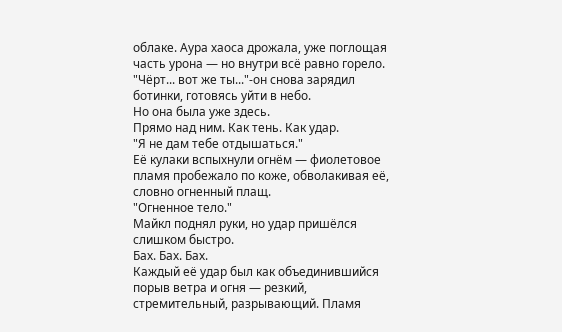облаке. Аура хаоса дрожала, уже поглощая часть урона — но внутри всё равно горело.
"Чёрт... вот же ты..."-он снова зарядил ботинки, готовясь уйти в небо.
Но она была уже здесь.
Прямо над ним. Как тень. Как удар.
"Я не дам тебе отдышаться."
Её кулаки вспыхнули огнём — фиолетовое пламя пробежало по коже, обволакивая её, словно огненный плащ.
"Огненное тело."
Майкл поднял руки, но удар пришёлся слишком быстро.
Бах. Бах. Бах.
Каждый её удар был как объединившийся порыв ветра и огня — резкий, стремительный, разрывающий. Пламя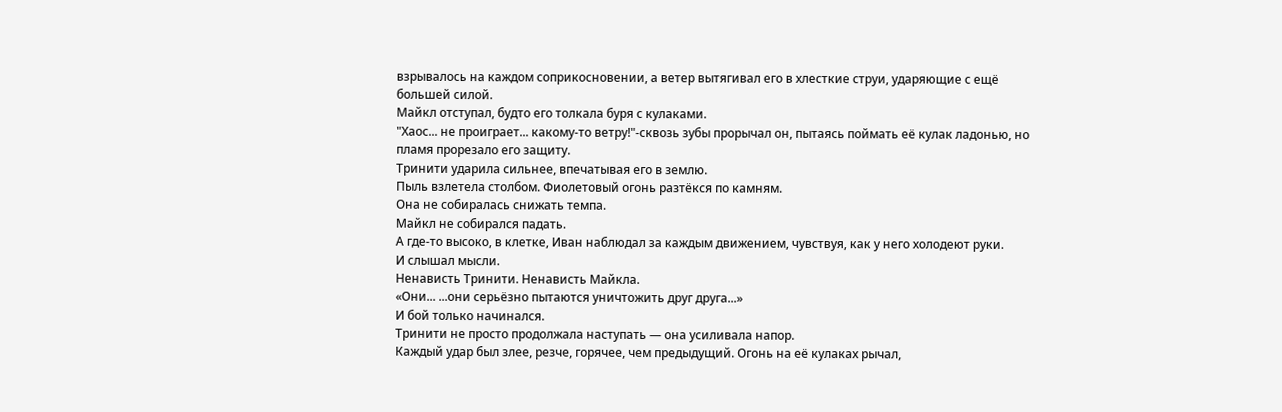взрывалось на каждом соприкосновении, а ветер вытягивал его в хлесткие струи, ударяющие с ещё большей силой.
Майкл отступал, будто его толкала буря с кулаками.
"Хаос... не проиграет... какому-то ветру!"-сквозь зубы прорычал он, пытаясь поймать её кулак ладонью, но пламя прорезало его защиту.
Тринити ударила сильнее, впечатывая его в землю.
Пыль взлетела столбом. Фиолетовый огонь разтёкся по камням.
Она не собиралась снижать темпа.
Майкл не собирался падать.
А где-то высоко, в клетке, Иван наблюдал за каждым движением, чувствуя, как у него холодеют руки.
И слышал мысли.
Ненависть Тринити. Ненависть Майкла.
«Они... ...они серьёзно пытаются уничтожить друг друга...»
И бой только начинался.
Тринити не просто продолжала наступать — она усиливала напор.
Каждый удар был злее, резче, горячее, чем предыдущий. Огонь на её кулаках рычал,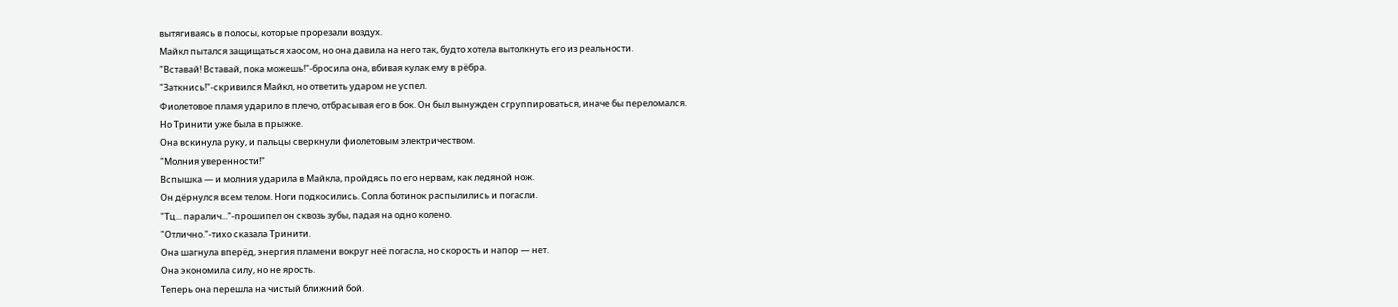вытягиваясь в полосы, которые прорезали воздух.
Майкл пытался защищаться хаосом, но она давила на него так, будто хотела вытолкнуть его из реальности.
"Вставай! Вставай, пока можешь!"-бросила она, вбивая кулак ему в рёбра.
"Заткнись!"-скривился Майкл, но ответить ударом не успел.
Фиолетовое пламя ударило в плечо, отбрасывая его в бок. Он был вынужден сгруппироваться, иначе бы переломался.
Но Тринити уже была в прыжке.
Она вскинула руку, и пальцы сверкнули фиолетовым электричеством.
"Молния уверенности!"
Вспышка — и молния ударила в Майкла, пройдясь по его нервам, как ледяной нож.
Он дёрнулся всем телом. Ноги подкосились. Сопла ботинок распылились и погасли.
"Тц... паралич..."-прошипел он сквозь зубы, падая на одно колено.
"Отлично."-тихо сказала Тринити.
Она шагнула вперёд, энергия пламени вокруг неё погасла, но скорость и напор — нет.
Она экономила силу, но не ярость.
Теперь она перешла на чистый ближний бой.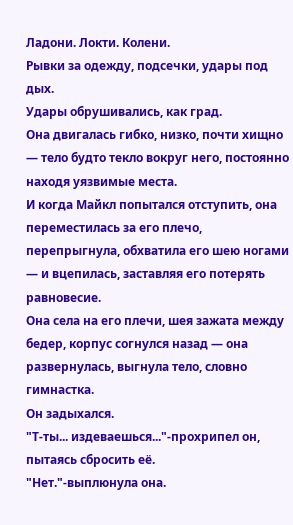Ладони. Локти. Колени.
Рывки за одежду, подсечки, удары под дых.
Удары обрушивались, как град.
Она двигалась гибко, низко, почти хищно — тело будто текло вокруг него, постоянно находя уязвимые места.
И когда Майкл попытался отступить, она переместилась за его плечо, перепрыгнула, обхватила его шею ногами — и вцепилась, заставляя его потерять равновесие.
Она села на его плечи, шея зажата между бедер, корпус согнулся назад — она развернулась, выгнула тело, словно гимнастка.
Он задыхался.
"Т-ты... издеваешься..."-прохрипел он, пытаясь сбросить её.
"Нет."-выплюнула она.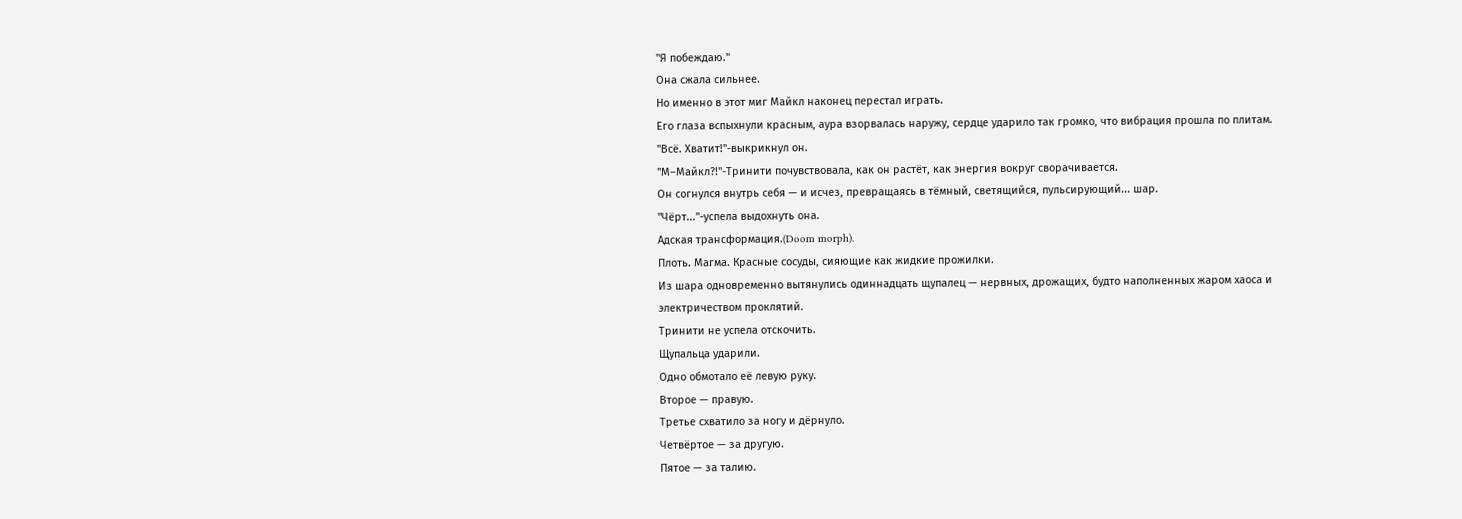"Я побеждаю."
Она сжала сильнее.
Но именно в этот миг Майкл наконец перестал играть.
Его глаза вспыхнули красным, аура взорвалась наружу, сердце ударило так громко, что вибрация прошла по плитам.
"Всё. Хватит!"-выкрикнул он.
"М–Майкл?!"-Тринити почувствовала, как он растёт, как энергия вокруг сворачивается.
Он согнулся внутрь себя — и исчез, превращаясь в тёмный, светящийся, пульсирующий... шар.
"Чёрт..."-успела выдохнуть она.
Адская трансформация.(Doom morph).
Плоть. Магма. Красные сосуды, сияющие как жидкие прожилки.
Из шара одновременно вытянулись одиннадцать щупалец — нервных, дрожащих, будто наполненных жаром хаоса и электричеством проклятий.
Тринити не успела отскочить.
Щупальца ударили.
Одно обмотало её левую руку.
Второе — правую.
Третье схватило за ногу и дёрнуло.
Четвёртое — за другую.
Пятое — за талию.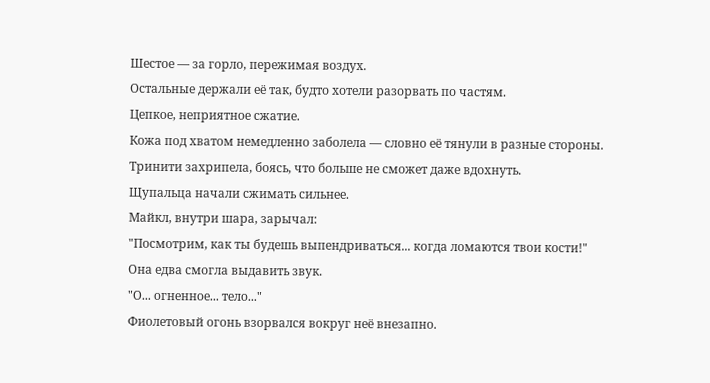Шестое — за горло, пережимая воздух.
Остальные держали её так, будто хотели разорвать по частям.
Цепкое, неприятное сжатие.
Кожа под хватом немедленно заболела — словно её тянули в разные стороны.
Тринити захрипела, боясь, что больше не сможет даже вдохнуть.
Щупальца начали сжимать сильнее.
Майкл, внутри шара, зарычал:
"Посмотрим, как ты будешь выпендриваться... когда ломаются твои кости!"
Она едва смогла выдавить звук.
"О... огненное... тело..."
Фиолетовый огонь взорвался вокруг неё внезапно.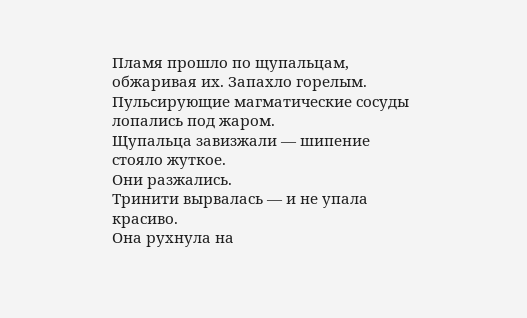Пламя прошло по щупальцам, обжаривая их. Запахло горелым.
Пульсирующие магматические сосуды лопались под жаром.
Щупальца завизжали — шипение стояло жуткое.
Они разжались.
Тринити вырвалась — и не упала красиво.
Она рухнула на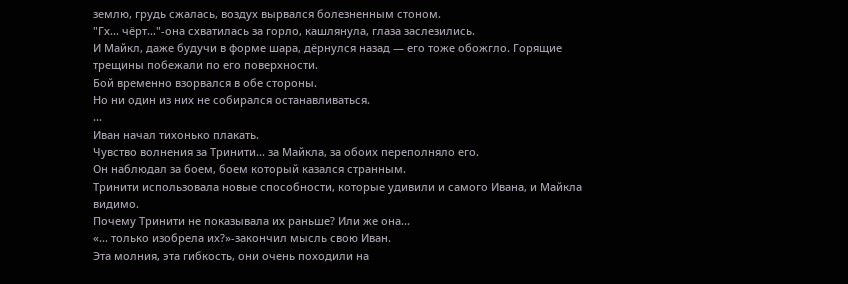землю, грудь сжалась, воздух вырвался болезненным стоном.
"Гх... чёрт..."-она схватилась за горло, кашлянула, глаза заслезились.
И Майкл, даже будучи в форме шара, дёрнулся назад — его тоже обожгло. Горящие трещины побежали по его поверхности.
Бой временно взорвался в обе стороны.
Но ни один из них не собирался останавливаться.
...
Иван начал тихонько плакать.
Чувство волнения за Тринити... за Майкла, за обоих переполняло его.
Он наблюдал за боем, боем который казался странным.
Тринити использовала новые способности, которые удивили и самого Ивана, и Майкла видимо.
Почему Тринити не показывала их раньше? Или же она...
«... только изобрела их?»-закончил мысль свою Иван.
Эта молния, эта гибкость, они очень походили на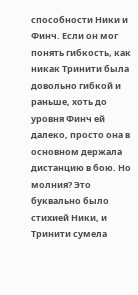способности Ники и Финч. Если он мог понять гибкость, как никак Тринити была довольно гибкой и раньше, хоть до уровня Финч ей далеко, просто она в основном держала дистанцию в бою. Но молния? Это буквально было стихией Ники, и Тринити сумела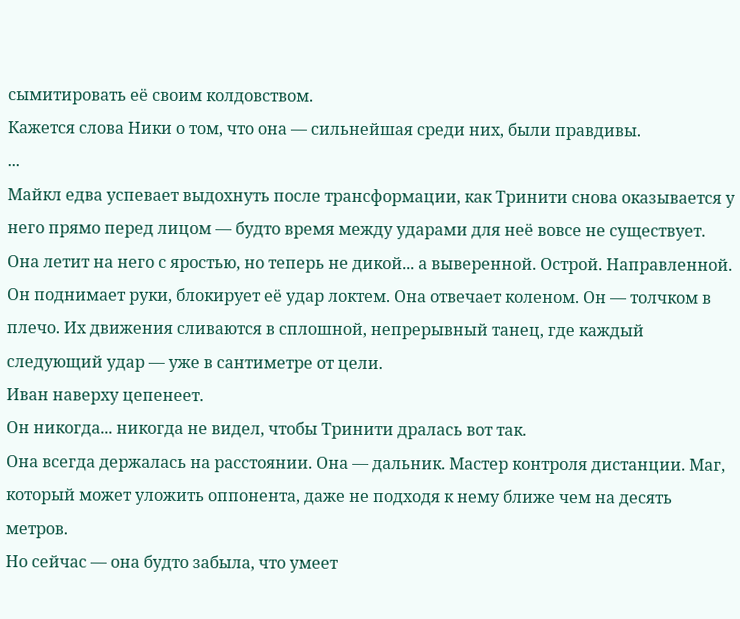сымитировать её своим колдовством.
Кажется слова Ники о том, что она — сильнейшая среди них, были правдивы.
...
Майкл едва успевает выдохнуть после трансформации, как Тринити снова оказывается у него прямо перед лицом — будто время между ударами для неё вовсе не существует. Она летит на него с яростью, но теперь не дикой... а выверенной. Острой. Направленной.
Он поднимает руки, блокирует её удар локтем. Она отвечает коленом. Он — толчком в плечо. Их движения сливаются в сплошной, непрерывный танец, где каждый следующий удар — уже в сантиметре от цели.
Иван наверху цепенеет.
Он никогда... никогда не видел, чтобы Тринити дралась вот так.
Она всегда держалась на расстоянии. Она — дальник. Мастер контроля дистанции. Маг, который может уложить оппонента, даже не подходя к нему ближе чем на десять метров.
Но сейчас — она будто забыла, что умеет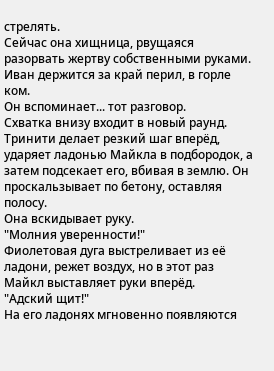стрелять.
Сейчас она хищница, рвущаяся разорвать жертву собственными руками.
Иван держится за край перил, в горле ком.
Он вспоминает... тот разговор.
Схватка внизу входит в новый раунд.
Тринити делает резкий шаг вперёд, ударяет ладонью Майкла в подбородок, а затем подсекает его, вбивая в землю. Он проскальзывает по бетону, оставляя полосу.
Она вскидывает руку.
"Молния уверенности!"
Фиолетовая дуга выстреливает из её ладони, режет воздух, но в этот раз Майкл выставляет руки вперёд.
"Адский щит!"
На его ладонях мгновенно появляются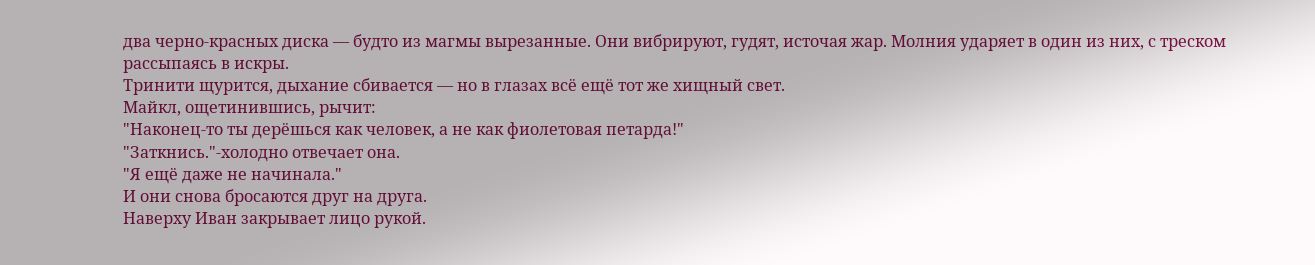два черно-красных диска — будто из магмы вырезанные. Они вибрируют, гудят, источая жар. Молния ударяет в один из них, с треском рассыпаясь в искры.
Тринити щурится, дыхание сбивается — но в глазах всё ещё тот же хищный свет.
Майкл, ощетинившись, рычит:
"Наконец-то ты дерёшься как человек, а не как фиолетовая петарда!"
"Заткнись."-холодно отвечает она.
"Я ещё даже не начинала."
И они снова бросаются друг на друга.
Наверху Иван закрывает лицо рукой.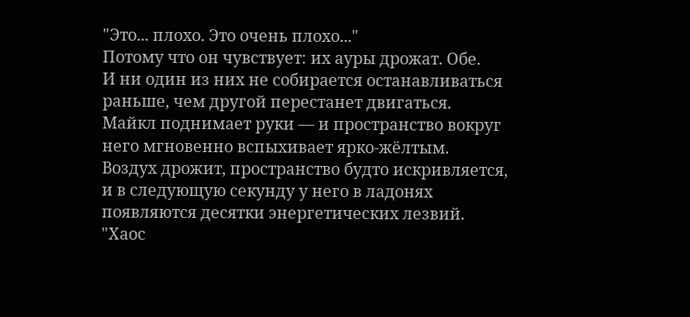"Это... плохо. Это очень плохо..."
Потому что он чувствует: их ауры дрожат. Обе.
И ни один из них не собирается останавливаться раньше, чем другой перестанет двигаться.
Майкл поднимает руки — и пространство вокруг него мгновенно вспыхивает ярко-жёлтым.
Воздух дрожит, пространство будто искривляется, и в следующую секунду у него в ладонях появляются десятки энергетических лезвий.
"Хаос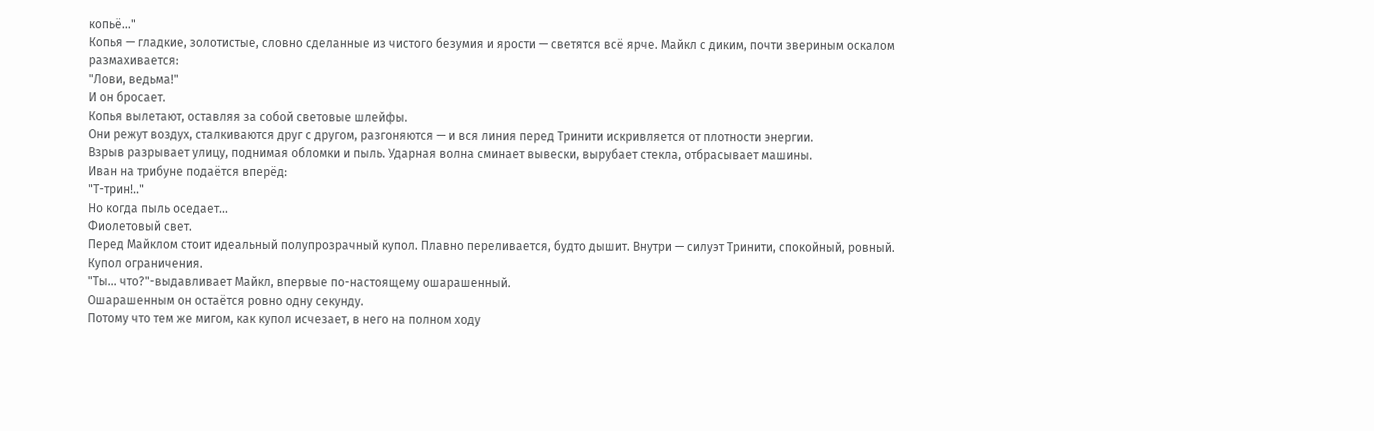копьё..."
Копья — гладкие, золотистые, словно сделанные из чистого безумия и ярости — светятся всё ярче. Майкл с диким, почти звериным оскалом размахивается:
"Лови, ведьма!"
И он бросает.
Копья вылетают, оставляя за собой световые шлейфы.
Они режут воздух, сталкиваются друг с другом, разгоняются — и вся линия перед Тринити искривляется от плотности энергии.
Взрыв разрывает улицу, поднимая обломки и пыль. Ударная волна сминает вывески, вырубает стекла, отбрасывает машины.
Иван на трибуне подаётся вперёд:
"Т-трин!.."
Но когда пыль оседает...
Фиолетовый свет.
Перед Майклом стоит идеальный полупрозрачный купол. Плавно переливается, будто дышит. Внутри — силуэт Тринити, спокойный, ровный.
Купол ограничения.
"Ты... что?"-выдавливает Майкл, впервые по-настоящему ошарашенный.
Ошарашенным он остаётся ровно одну секунду.
Потому что тем же мигом, как купол исчезает, в него на полном ходу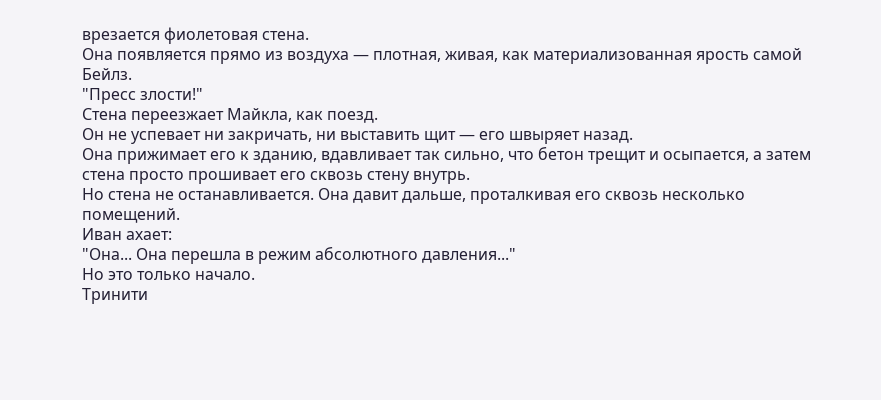врезается фиолетовая стена.
Она появляется прямо из воздуха — плотная, живая, как материализованная ярость самой Бейлз.
"Пресс злости!"
Стена переезжает Майкла, как поезд.
Он не успевает ни закричать, ни выставить щит — его швыряет назад.
Она прижимает его к зданию, вдавливает так сильно, что бетон трещит и осыпается, а затем стена просто прошивает его сквозь стену внутрь.
Но стена не останавливается. Она давит дальше, проталкивая его сквозь несколько помещений.
Иван ахает:
"Она... Она перешла в режим абсолютного давления..."
Но это только начало.
Тринити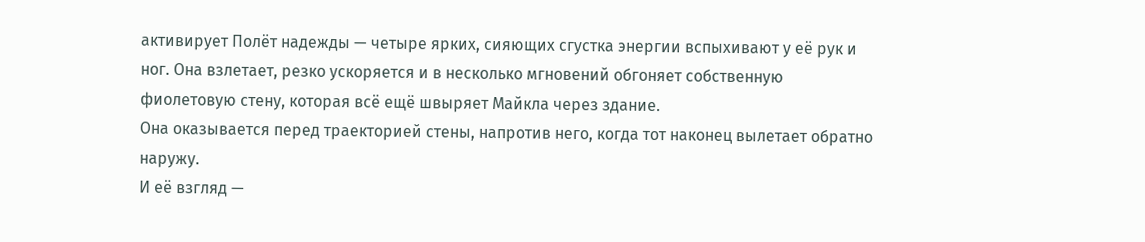активирует Полёт надежды — четыре ярких, сияющих сгустка энергии вспыхивают у её рук и ног. Она взлетает, резко ускоряется и в несколько мгновений обгоняет собственную фиолетовую стену, которая всё ещё швыряет Майкла через здание.
Она оказывается перед траекторией стены, напротив него, когда тот наконец вылетает обратно наружу.
И её взгляд —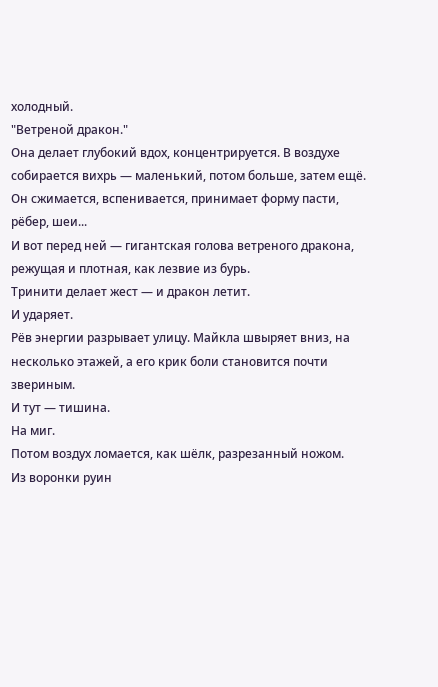холодный.
"Ветреной дракон."
Она делает глубокий вдох, концентрируется. В воздухе собирается вихрь — маленький, потом больше, затем ещё. Он сжимается, вспенивается, принимает форму пасти, рёбер, шеи...
И вот перед ней — гигантская голова ветреного дракона, режущая и плотная, как лезвие из бурь.
Тринити делает жест — и дракон летит.
И ударяет.
Рёв энергии разрывает улицу. Майкла швыряет вниз, на несколько этажей, а его крик боли становится почти звериным.
И тут — тишина.
На миг.
Потом воздух ломается, как шёлк, разрезанный ножом.
Из воронки руин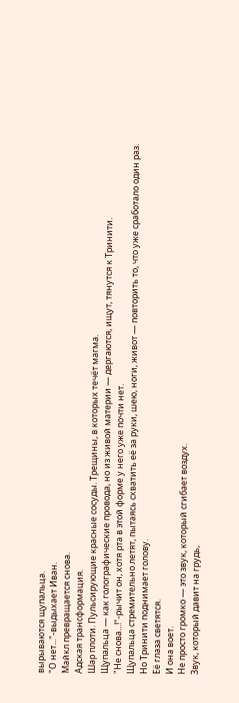вырываются щупальца.
"О нет..."-выдыхает Иван.
Майкл превращается снова.
Адская трансформация.
Шар плоти. Пульсирующие красные сосуды. Трещины, в которых течёт магма.
Щупальца — как голографические провода, но из живой материи — дергаются, ищут, тянутся к Тринити.
"Не снова...!"-рычит он, хотя рта в этой форме у него уже почти нет.
Щупальца стремительно летят, пытаясь схватить её за руки, шею, ноги, живот — повторить то, что уже сработало один раз.
Но Тринити поднимает голову.
Её глаза светятся.
И она воет.
Не просто громко — это звук, который сгибает воздух.
Звук, который давит на грудь,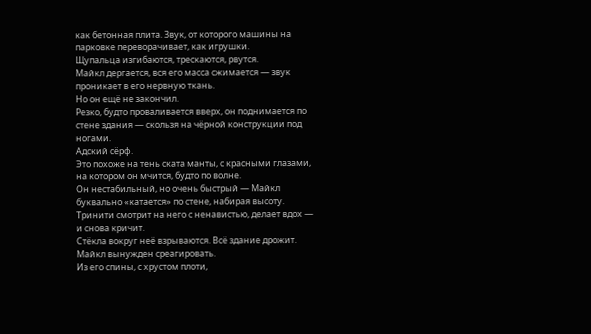как бетонная плита. Звук, от которого машины на парковке переворачивает, как игрушки.
Щупальца изгибаются, трескаются, рвутся.
Майкл дергается, вся его масса сжимается — звук проникает в его нервную ткань.
Но он ещё не закончил.
Резко, будто проваливается вверх, он поднимается по стене здания — скользя на чёрной конструкции под ногами.
Адский сёрф.
Это похоже на тень ската манты, с красными глазами, на котором он мчится, будто по волне.
Он нестабильный, но очень быстрый — Майкл буквально «катается» по стене, набирая высоту.
Тринити смотрит на него с ненавистью, делает вдох — и снова кричит.
Стёкла вокруг неё взрываются. Всё здание дрожит.
Майкл вынужден среагировать.
Из его спины, с хрустом плоти,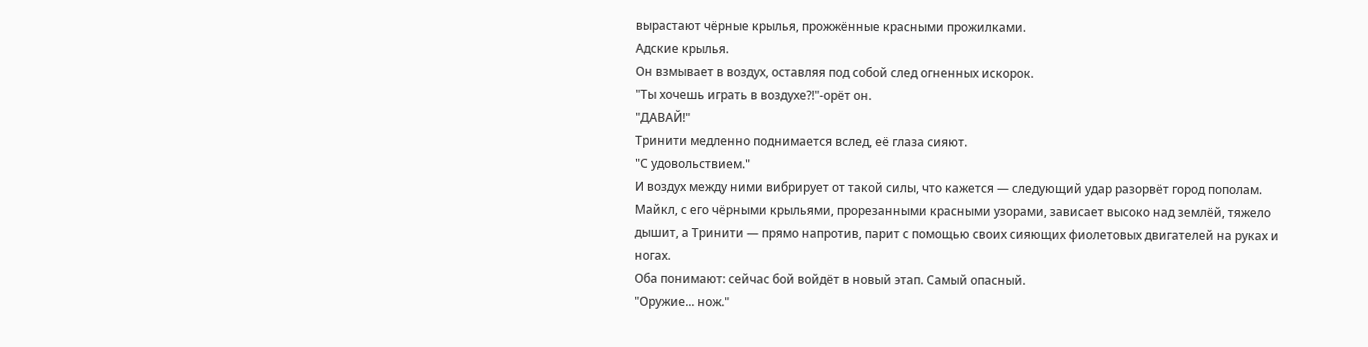вырастают чёрные крылья, прожжённые красными прожилками.
Адские крылья.
Он взмывает в воздух, оставляя под собой след огненных искорок.
"Ты хочешь играть в воздухе?!"-орёт он.
"ДАВАЙ!"
Тринити медленно поднимается вслед, её глаза сияют.
"С удовольствием."
И воздух между ними вибрирует от такой силы, что кажется — следующий удар разорвёт город пополам.
Майкл, с его чёрными крыльями, прорезанными красными узорами, зависает высоко над землёй, тяжело дышит, а Тринити — прямо напротив, парит с помощью своих сияющих фиолетовых двигателей на руках и ногах.
Оба понимают: сейчас бой войдёт в новый этап. Самый опасный.
"Оружие... нож."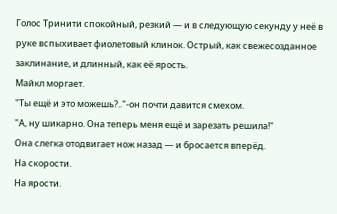Голос Тринити спокойный, резкий — и в следующую секунду у неё в руке вспыхивает фиолетовый клинок. Острый, как свежесозданное заклинание, и длинный, как её ярость.
Майкл моргает.
"Ты ещё и это можешь?.."-он почти давится смехом.
"А, ну шикарно. Она теперь меня ещё и зарезать решила!"
Она слегка отодвигает нож назад — и бросается вперёд.
На скорости.
На ярости.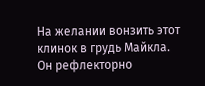На желании вонзить этот клинок в грудь Майкла.
Он рефлекторно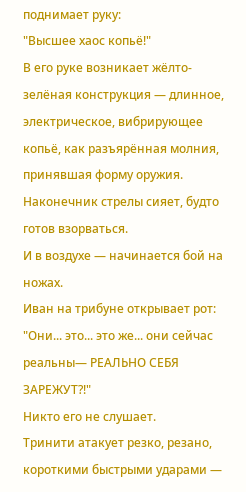поднимает руку:
"Высшее хаос копьё!"
В его руке возникает жёлто-зелёная конструкция — длинное, электрическое, вибрирующее копьё, как разъярённая молния, принявшая форму оружия. Наконечник стрелы сияет, будто готов взорваться.
И в воздухе — начинается бой на ножах.
Иван на трибуне открывает рот:
"Они... это... это же... они сейчас реальны— РЕАЛЬНО СЕБЯ ЗАРЕЖУТ?!"
Никто его не слушает.
Тринити атакует резко, резано, короткими быстрыми ударами —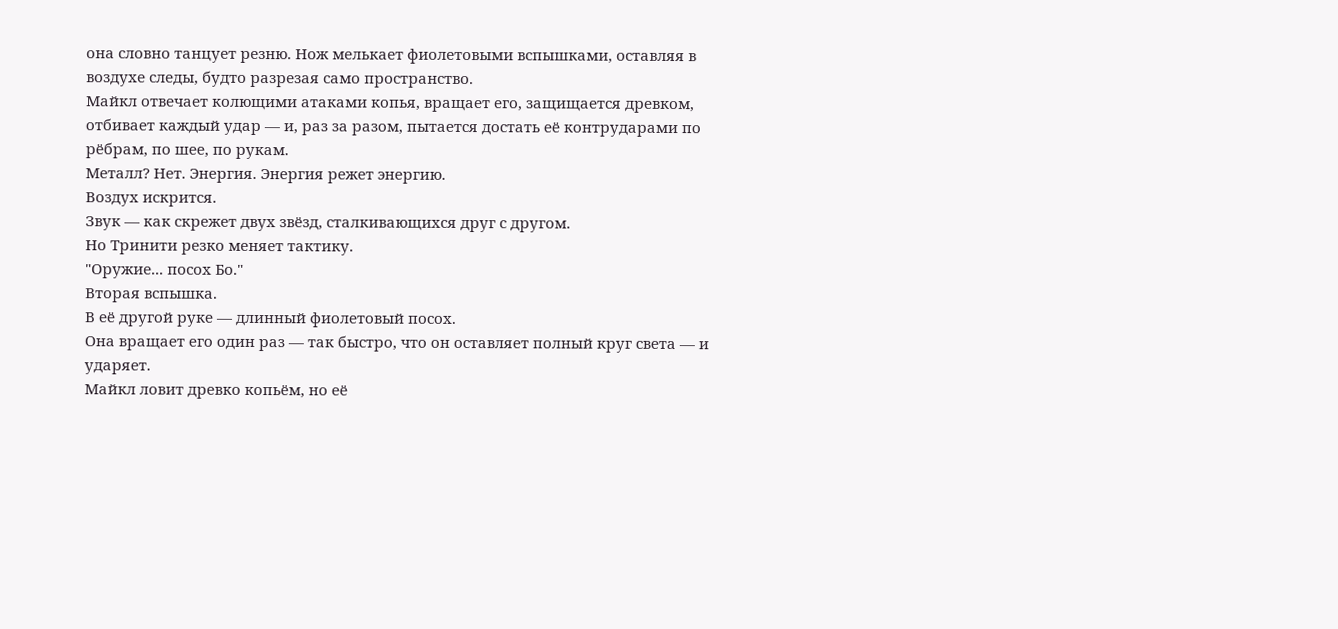она словно танцует резню. Нож мелькает фиолетовыми вспышками, оставляя в воздухе следы, будто разрезая само пространство.
Майкл отвечает колющими атаками копья, вращает его, защищается древком, отбивает каждый удар — и, раз за разом, пытается достать её контрударами по рёбрам, по шее, по рукам.
Металл? Нет. Энергия. Энергия режет энергию.
Воздух искрится.
Звук — как скрежет двух звёзд, сталкивающихся друг с другом.
Но Тринити резко меняет тактику.
"Оружие... посох Бо."
Вторая вспышка.
В её другой руке — длинный фиолетовый посох.
Она вращает его один раз — так быстро, что он оставляет полный круг света — и ударяет.
Майкл ловит древко копьём, но её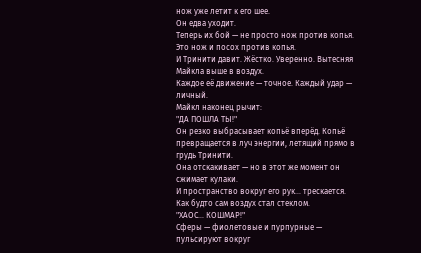нож уже летит к его шее.
Он едва уходит.
Теперь их бой — не просто нож против копья.
Это нож и посох против копья.
И Тринити давит. Жёстко. Уверенно. Вытесняя Майкла выше в воздух.
Каждое её движение — точное. Каждый удар — личный.
Майкл наконец рычит:
"ДА ПОШЛА ТЫ!"
Он резко выбрасывает копьё вперёд. Копьё превращается в луч энергии, летящий прямо в грудь Тринити.
Она отскакивает — но в этот же момент он сжимает кулаки.
И пространство вокруг его рук... трескается.
Как будто сам воздух стал стеклом.
"ХАОС... КОШМАР!"
Сферы — фиолетовые и пурпурные — пульсируют вокруг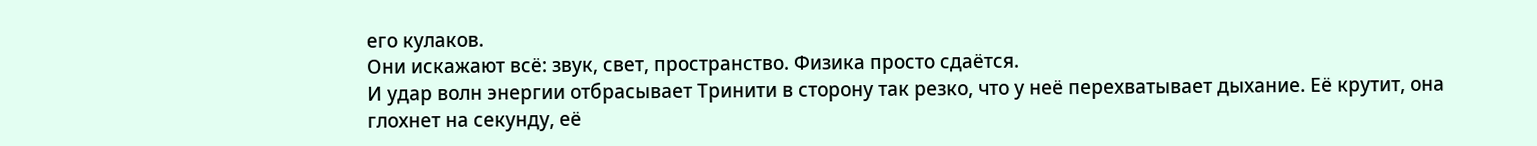его кулаков.
Они искажают всё: звук, свет, пространство. Физика просто сдаётся.
И удар волн энергии отбрасывает Тринити в сторону так резко, что у неё перехватывает дыхание. Её крутит, она глохнет на секунду, её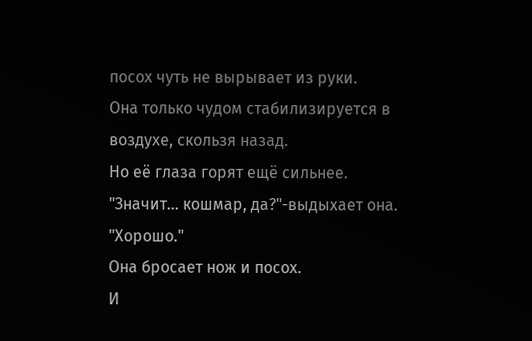посох чуть не вырывает из руки.
Она только чудом стабилизируется в воздухе, скользя назад.
Но её глаза горят ещё сильнее.
"Значит... кошмар, да?"-выдыхает она.
"Хорошо."
Она бросает нож и посох.
И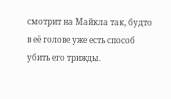смотрит на Майкла так, будто в её голове уже есть способ убить его трижды.